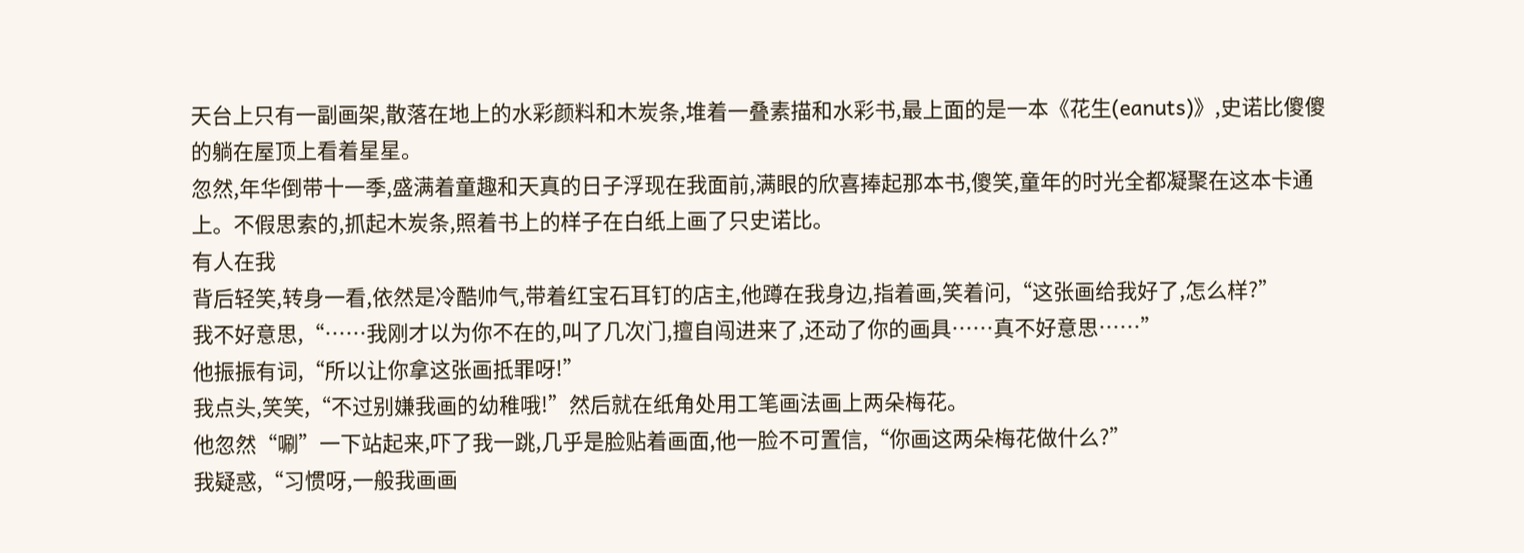天台上只有一副画架,散落在地上的水彩颜料和木炭条,堆着一叠素描和水彩书,最上面的是一本《花生(eanuts)》,史诺比傻傻的躺在屋顶上看着星星。
忽然,年华倒带十一季,盛满着童趣和天真的日子浮现在我面前,满眼的欣喜捧起那本书,傻笑,童年的时光全都凝聚在这本卡通上。不假思索的,抓起木炭条,照着书上的样子在白纸上画了只史诺比。
有人在我
背后轻笑,转身一看,依然是冷酷帅气,带着红宝石耳钉的店主,他蹲在我身边,指着画,笑着问,“这张画给我好了,怎么样?”
我不好意思,“……我刚才以为你不在的,叫了几次门,擅自闯进来了,还动了你的画具……真不好意思……”
他振振有词,“所以让你拿这张画抵罪呀!”
我点头,笑笑,“不过别嫌我画的幼稚哦!”然后就在纸角处用工笔画法画上两朵梅花。
他忽然“唰”一下站起来,吓了我一跳,几乎是脸贴着画面,他一脸不可置信,“你画这两朵梅花做什么?”
我疑惑,“习惯呀,一般我画画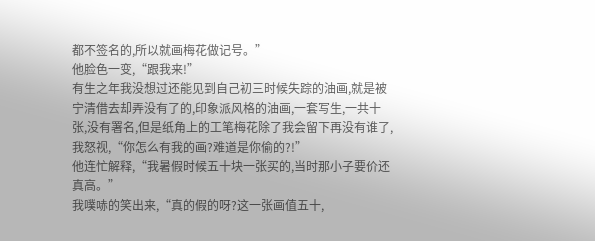都不签名的,所以就画梅花做记号。”
他脸色一变,“跟我来!”
有生之年我没想过还能见到自己初三时候失踪的油画,就是被宁清借去却弄没有了的,印象派风格的油画,一套写生,一共十张,没有署名,但是纸角上的工笔梅花除了我会留下再没有谁了,我怒视,“你怎么有我的画?难道是你偷的?!”
他连忙解释,“我暑假时候五十块一张买的,当时那小子要价还真高。”
我噗哧的笑出来,“真的假的呀?这一张画值五十,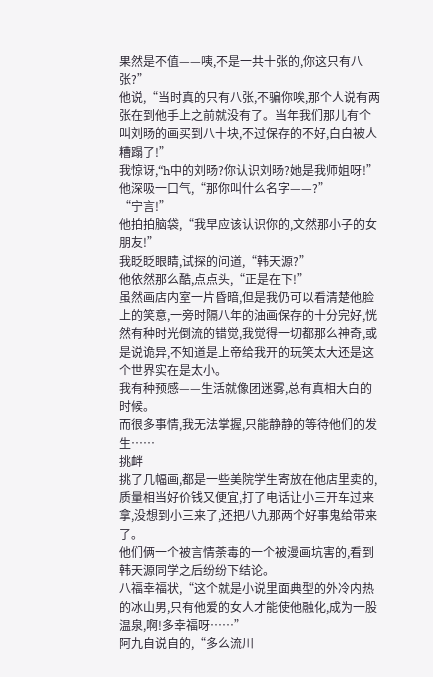果然是不值——咦,不是一共十张的,你这只有八张?”
他说,“当时真的只有八张,不骗你唉,那个人说有两张在到他手上之前就没有了。当年我们那儿有个叫刘旸的画买到八十块,不过保存的不好,白白被人糟蹋了!”
我惊讶,“h中的刘旸?你认识刘旸?她是我师姐呀!”
他深吸一口气,“那你叫什么名字——?”
“宁言!”
他拍拍脑袋,“我早应该认识你的,文然那小子的女朋友!”
我眨眨眼睛,试探的问道,“韩天源?”
他依然那么酷,点点头,“正是在下!”
虽然画店内室一片昏暗,但是我仍可以看清楚他脸上的笑意,一旁时隔八年的油画保存的十分完好,恍然有种时光倒流的错觉,我觉得一切都那么神奇,或是说诡异,不知道是上帝给我开的玩笑太大还是这个世界实在是太小。
我有种预感——生活就像团迷雾,总有真相大白的时候。
而很多事情,我无法掌握,只能静静的等待他们的发生……
挑衅
挑了几幅画,都是一些美院学生寄放在他店里卖的,质量相当好价钱又便宜,打了电话让小三开车过来拿,没想到小三来了,还把八九那两个好事鬼给带来了。
他们俩一个被言情荼毒的一个被漫画坑害的,看到韩天源同学之后纷纷下结论。
八福幸福状,“这个就是小说里面典型的外冷内热的冰山男,只有他爱的女人才能使他融化,成为一股温泉,啊!多幸福呀……”
阿九自说自的,“多么流川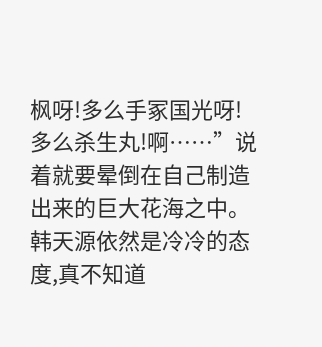枫呀!多么手冢国光呀!多么杀生丸!啊……”说着就要晕倒在自己制造出来的巨大花海之中。
韩天源依然是冷冷的态度,真不知道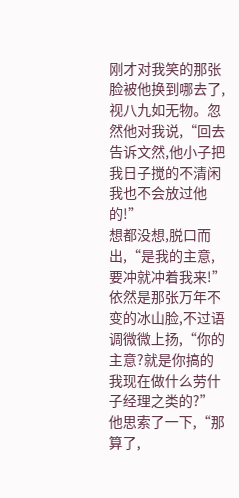刚才对我笑的那张脸被他换到哪去了,视八九如无物。忽然他对我说,“回去告诉文然,他小子把我日子搅的不清闲我也不会放过他的!”
想都没想,脱口而出,“是我的主意,要冲就冲着我来!”
依然是那张万年不变的冰山脸,不过语调微微上扬,“你的主意?就是你搞的我现在做什么劳什子经理之类的?”他思索了一下,“那算了,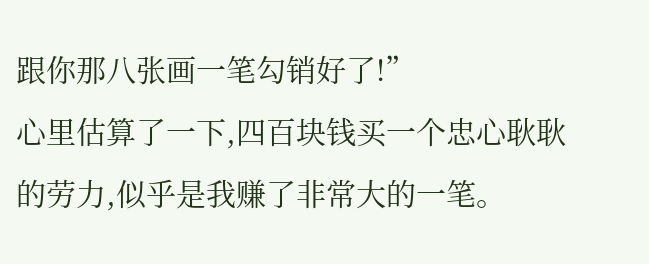跟你那八张画一笔勾销好了!”
心里估算了一下,四百块钱买一个忠心耿耿的劳力,似乎是我赚了非常大的一笔。